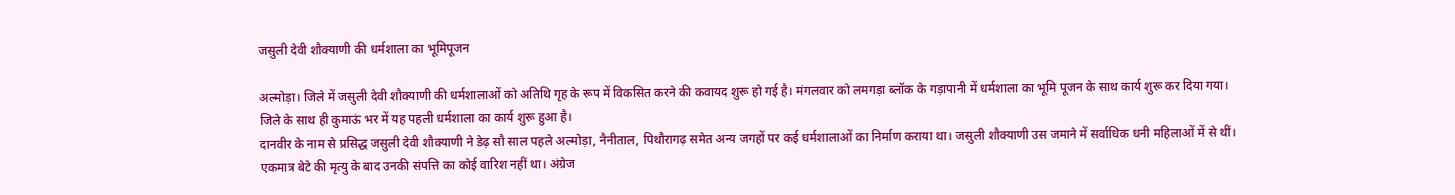जसुली देवी शौक्याणी की धर्मशाला का भूमिपूजन

अल्मोड़ा। जिले में जसुली देवी शौक्याणी की धर्मशालाओं को अतिथि गृह के रूप में विकसित करने की कवायद शुरू हो गई है। मंगलवार को लमगड़ा ब्लॉक के गड़ापानी में धर्मशाला का भूमि पूजन के साथ कार्य शुरू कर दिया गया। जिले के साथ ही कुमाऊं भर में यह पहली धर्मशाला का कार्य शुरू हुआ है।
दानवीर के नाम से प्रसिद्ध जसुली देवी शौक्याणी ने डेढ़ सौ साल पहले अल्मोड़ा, नैनीताल, पिथौरागढ़ समेत अन्य जगहों पर कई धर्मशालाओं का निर्माण कराया था। जसुली शौक्याणी उस जमाने में सर्वाधिक धनी महिलाओं में से थीं। एकमात्र बेटे की मृत्यु के बाद उनकी संपत्ति का कोई वारिश नहीं था। अंग्रेज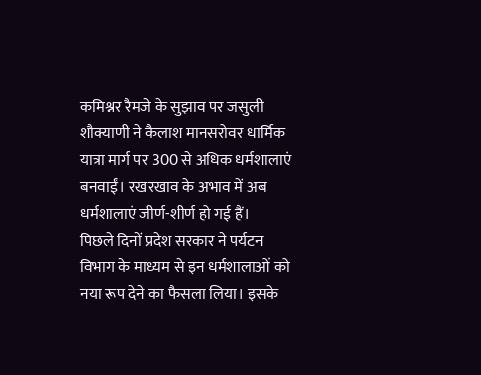कमिश्नर रैमजे के सुझाव पर जसुली शौक्याणी ने कैलाश मानसरोवर धार्मिक यात्रा मार्ग पर 300 से अधिक धर्मशालाएं बनवाईं। रखरखाव के अभाव में अब धर्मशालाएं जीर्ण-शीर्ण हो गई हैं।
पिछले दिनों प्रदेश सरकार ने पर्यटन विभाग के माध्यम से इन धर्मशालाओं को नया रूप देने का फैसला लिया। इसके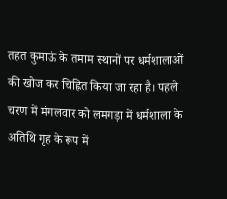तहत कुमाऊं के तमाम स्थानों पर धर्मशालाओं की खोज कर चिह्नित किया जा रहा है। पहले चरण में मंगलवार को लमगड़ा में धर्मशाला के अतिथि गृह के रूप में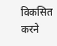विकसित करने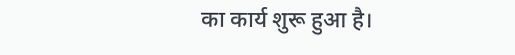का कार्य शुरू हुआ है।